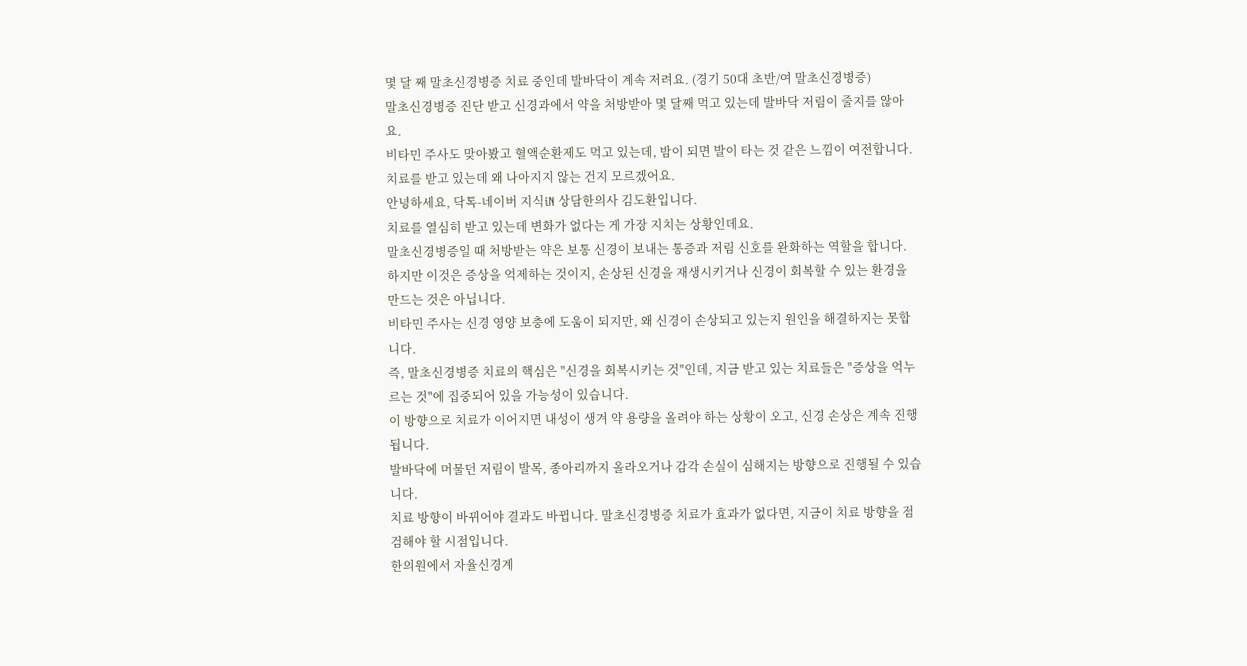몇 달 째 말초신경병증 치료 중인데 발바닥이 계속 저려요. (경기 50대 초반/여 말초신경병증)
말초신경병증 진단 받고 신경과에서 약을 처방받아 몇 달째 먹고 있는데 발바닥 저림이 줄지를 않아요.
비타민 주사도 맞아봤고 혈액순환제도 먹고 있는데, 밤이 되면 발이 타는 것 같은 느낌이 여전합니다.
치료를 받고 있는데 왜 나아지지 않는 건지 모르겠어요.
안녕하세요, 닥톡-네이버 지식iN 상담한의사 김도환입니다.
치료를 열심히 받고 있는데 변화가 없다는 게 가장 지치는 상황인데요.
말초신경병증일 때 처방받는 약은 보통 신경이 보내는 통증과 저림 신호를 완화하는 역할을 합니다.
하지만 이것은 증상을 억제하는 것이지, 손상된 신경을 재생시키거나 신경이 회복할 수 있는 환경을 만드는 것은 아닙니다.
비타민 주사는 신경 영양 보충에 도움이 되지만, 왜 신경이 손상되고 있는지 원인을 해결하지는 못합니다.
즉, 말초신경병증 치료의 핵심은 "신경을 회복시키는 것"인데, 지금 받고 있는 치료들은 "증상을 억누르는 것"에 집중되어 있을 가능성이 있습니다.
이 방향으로 치료가 이어지면 내성이 생겨 약 용량을 올려야 하는 상황이 오고, 신경 손상은 계속 진행됩니다.
발바닥에 머물던 저림이 발목, 종아리까지 올라오거나 감각 손실이 심해지는 방향으로 진행될 수 있습니다.
치료 방향이 바뀌어야 결과도 바뀝니다. 말초신경병증 치료가 효과가 없다면, 지금이 치료 방향을 점검해야 할 시점입니다.
한의원에서 자율신경계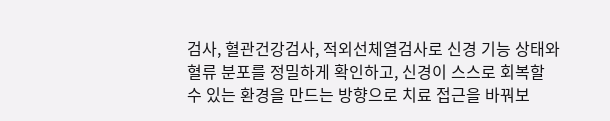검사, 혈관건강검사, 적외선체열검사로 신경 기능 상태와 혈류 분포를 정밀하게 확인하고, 신경이 스스로 회복할 수 있는 환경을 만드는 방향으로 치료 접근을 바꿔보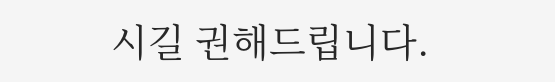시길 권해드립니다.